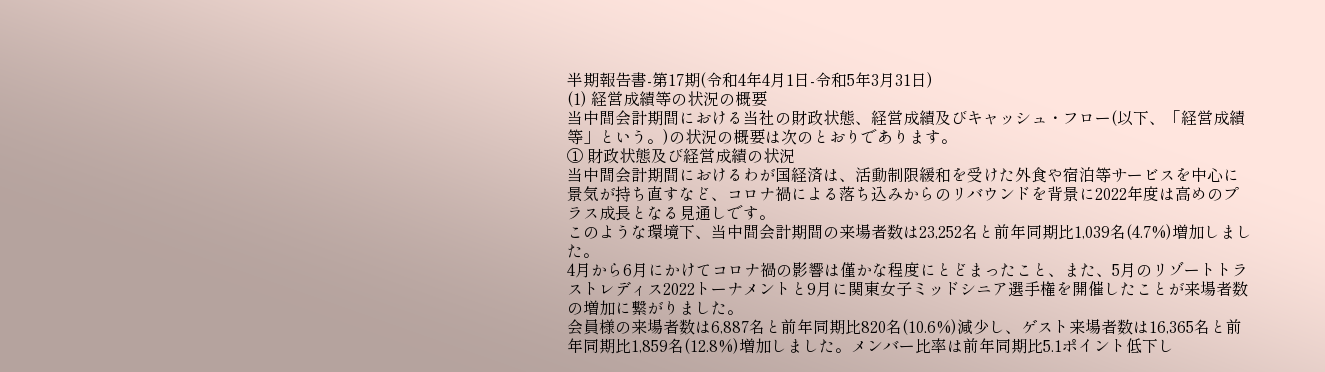半期報告書-第17期(令和4年4月1日-令和5年3月31日)
(1) 経営成績等の状況の概要
当中間会計期間における当社の財政状態、経営成績及びキャッシュ・フロー(以下、「経営成績等」という。)の状況の概要は次のとおりであります。
① 財政状態及び経営成績の状況
当中間会計期間におけるわが国経済は、活動制限緩和を受けた外食や宿泊等サービスを中心に景気が持ち直すなど、コロナ禍による落ち込みからのリバウンドを背景に2022年度は高めのプラス成長となる見通しです。
このような環境下、当中間会計期間の来場者数は23,252名と前年同期比1,039名(4.7%)増加しました。
4月から6月にかけてコロナ禍の影響は僅かな程度にとどまったこと、また、5月のリゾートトラストレディス2022トーナメントと9月に関東女子ミッドシニア選手権を開催したことが来場者数の増加に繋がりました。
会員様の来場者数は6,887名と前年同期比820名(10.6%)減少し、ゲスト来場者数は16,365名と前年同期比1,859名(12.8%)増加しました。メンバー比率は前年同期比5.1ポイント低下し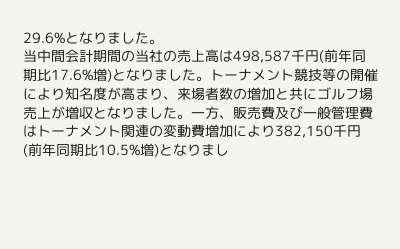29.6%となりました。
当中間会計期間の当社の売上高は498,587千円(前年同期比17.6%増)となりました。トーナメント競技等の開催により知名度が高まり、来場者数の増加と共にゴルフ場売上が増収となりました。一方、販売費及び一般管理費はトーナメント関連の変動費増加により382,150千円(前年同期比10.5%増)となりまし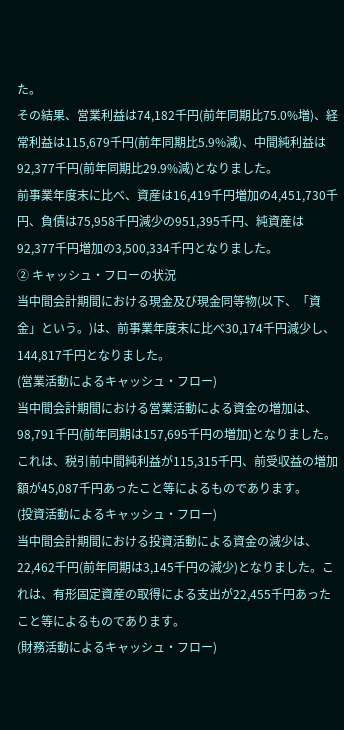た。
その結果、営業利益は74,182千円(前年同期比75.0%増)、経常利益は115,679千円(前年同期比5.9%減)、中間純利益は92,377千円(前年同期比29.9%減)となりました。
前事業年度末に比べ、資産は16,419千円増加の4,451,730千円、負債は75,958千円減少の951,395千円、純資産は92,377千円増加の3,500,334千円となりました。
② キャッシュ・フローの状況
当中間会計期間における現金及び現金同等物(以下、「資金」という。)は、前事業年度末に比べ30,174千円減少し、144,817千円となりました。
(営業活動によるキャッシュ・フロー)
当中間会計期間における営業活動による資金の増加は、98,791千円(前年同期は157,695千円の増加)となりました。これは、税引前中間純利益が115,315千円、前受収益の増加額が45,087千円あったこと等によるものであります。
(投資活動によるキャッシュ・フロー)
当中間会計期間における投資活動による資金の減少は、22,462千円(前年同期は3,145千円の減少)となりました。これは、有形固定資産の取得による支出が22,455千円あったこと等によるものであります。
(財務活動によるキャッシュ・フロー)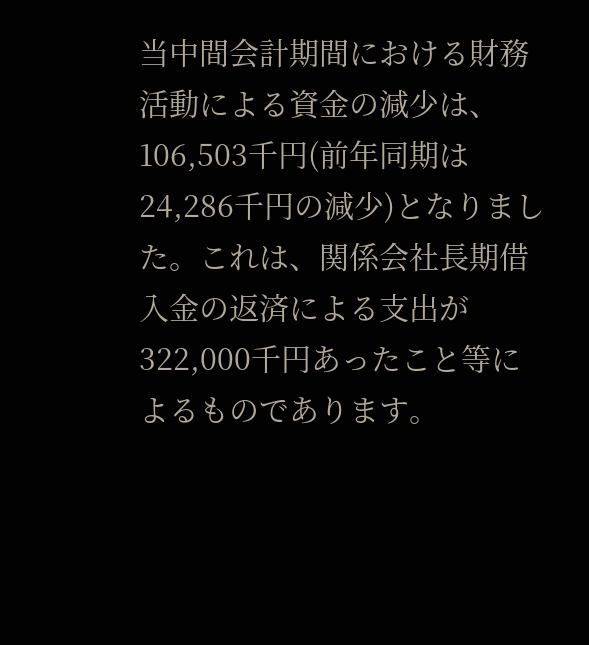当中間会計期間における財務活動による資金の減少は、106,503千円(前年同期は24,286千円の減少)となりました。これは、関係会社長期借入金の返済による支出が322,000千円あったこと等によるものであります。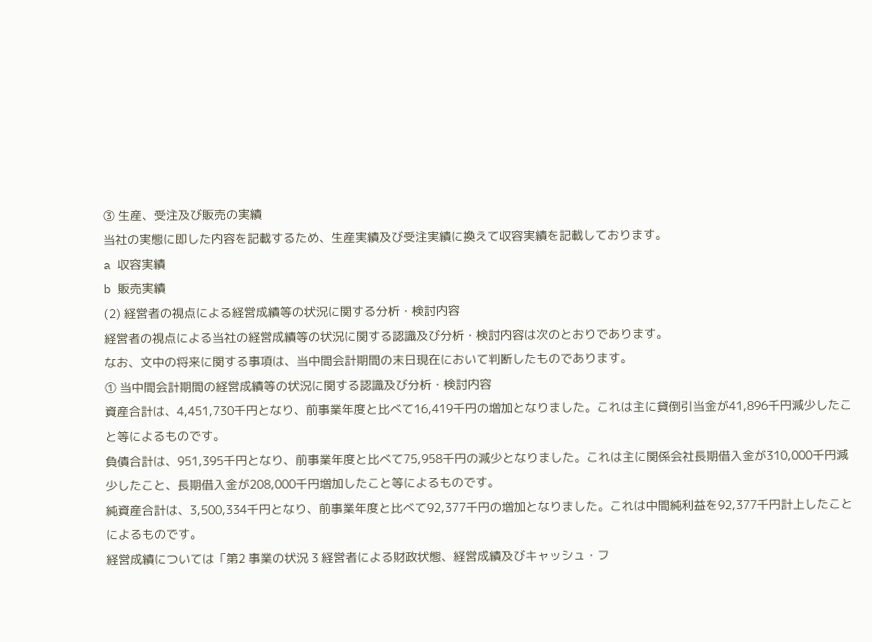③ 生産、受注及び販売の実績
当社の実態に即した内容を記載するため、生産実績及び受注実績に換えて収容実績を記載しております。
a 収容実績
b 販売実績
(2) 経営者の視点による経営成績等の状況に関する分析・検討内容
経営者の視点による当社の経営成績等の状況に関する認識及び分析・検討内容は次のとおりであります。
なお、文中の将来に関する事項は、当中間会計期間の末日現在において判断したものであります。
① 当中間会計期間の経営成績等の状況に関する認識及び分析・検討内容
資産合計は、4,451,730千円となり、前事業年度と比べて16,419千円の増加となりました。これは主に貸倒引当金が41,896千円減少したこと等によるものです。
負債合計は、951,395千円となり、前事業年度と比べて75,958千円の減少となりました。これは主に関係会社長期借入金が310,000千円減少したこと、長期借入金が208,000千円増加したこと等によるものです。
純資産合計は、3,500,334千円となり、前事業年度と比べて92,377千円の増加となりました。これは中間純利益を92,377千円計上したことによるものです。
経営成績については「第2 事業の状況 3 経営者による財政状態、経営成績及びキャッシュ・フ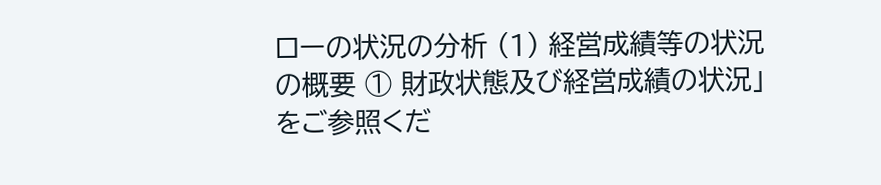ローの状況の分析 (1) 経営成績等の状況の概要 ① 財政状態及び経営成績の状況」をご参照くだ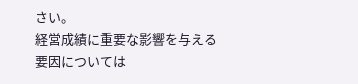さい。
経営成績に重要な影響を与える要因については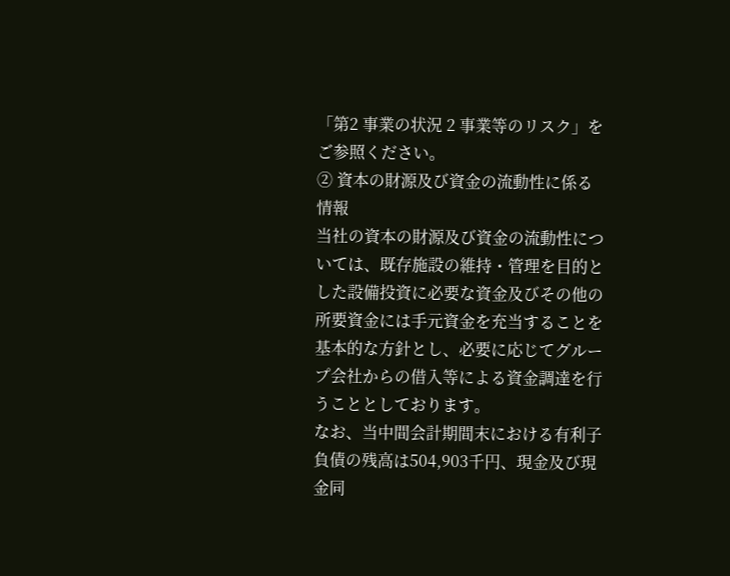「第2 事業の状況 2 事業等のリスク」をご参照ください。
② 資本の財源及び資金の流動性に係る情報
当社の資本の財源及び資金の流動性については、既存施設の維持・管理を目的とした設備投資に必要な資金及びその他の所要資金には手元資金を充当することを基本的な方針とし、必要に応じてグループ会社からの借入等による資金調達を行うこととしております。
なお、当中間会計期間末における有利子負債の残高は504,903千円、現金及び現金同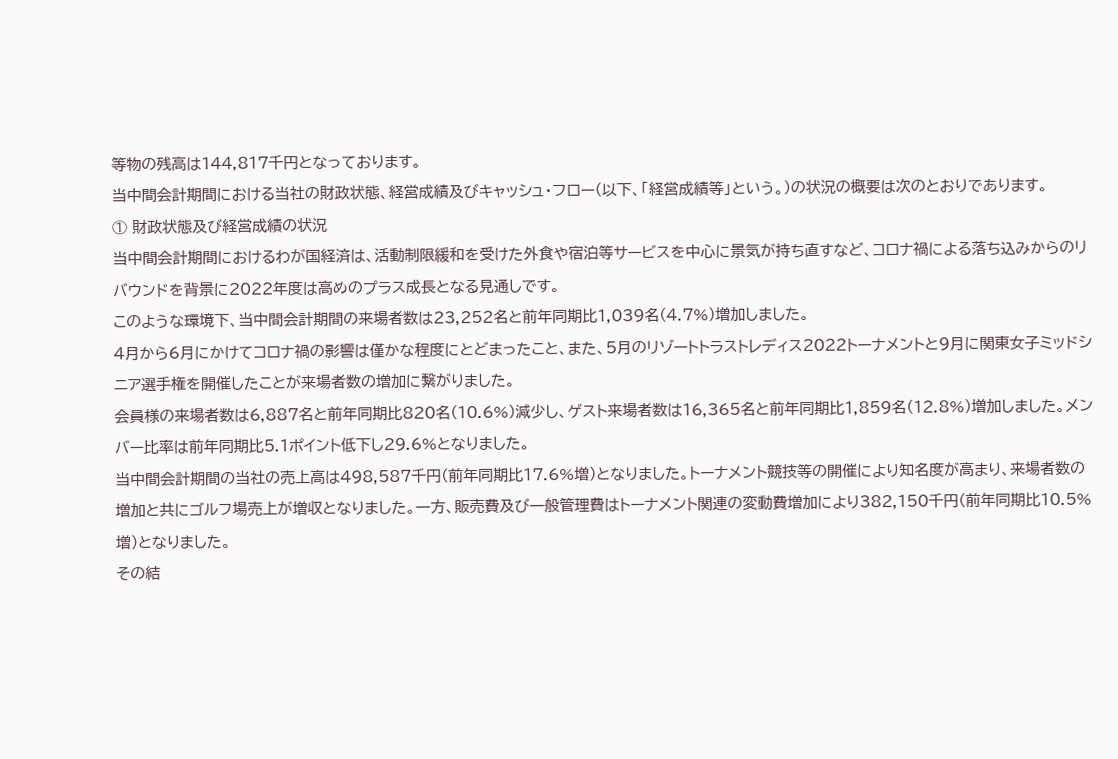等物の残高は144,817千円となっております。
当中間会計期間における当社の財政状態、経営成績及びキャッシュ・フロー(以下、「経営成績等」という。)の状況の概要は次のとおりであります。
① 財政状態及び経営成績の状況
当中間会計期間におけるわが国経済は、活動制限緩和を受けた外食や宿泊等サービスを中心に景気が持ち直すなど、コロナ禍による落ち込みからのリバウンドを背景に2022年度は高めのプラス成長となる見通しです。
このような環境下、当中間会計期間の来場者数は23,252名と前年同期比1,039名(4.7%)増加しました。
4月から6月にかけてコロナ禍の影響は僅かな程度にとどまったこと、また、5月のリゾートトラストレディス2022トーナメントと9月に関東女子ミッドシニア選手権を開催したことが来場者数の増加に繋がりました。
会員様の来場者数は6,887名と前年同期比820名(10.6%)減少し、ゲスト来場者数は16,365名と前年同期比1,859名(12.8%)増加しました。メンバー比率は前年同期比5.1ポイント低下し29.6%となりました。
当中間会計期間の当社の売上高は498,587千円(前年同期比17.6%増)となりました。トーナメント競技等の開催により知名度が高まり、来場者数の増加と共にゴルフ場売上が増収となりました。一方、販売費及び一般管理費はトーナメント関連の変動費増加により382,150千円(前年同期比10.5%増)となりました。
その結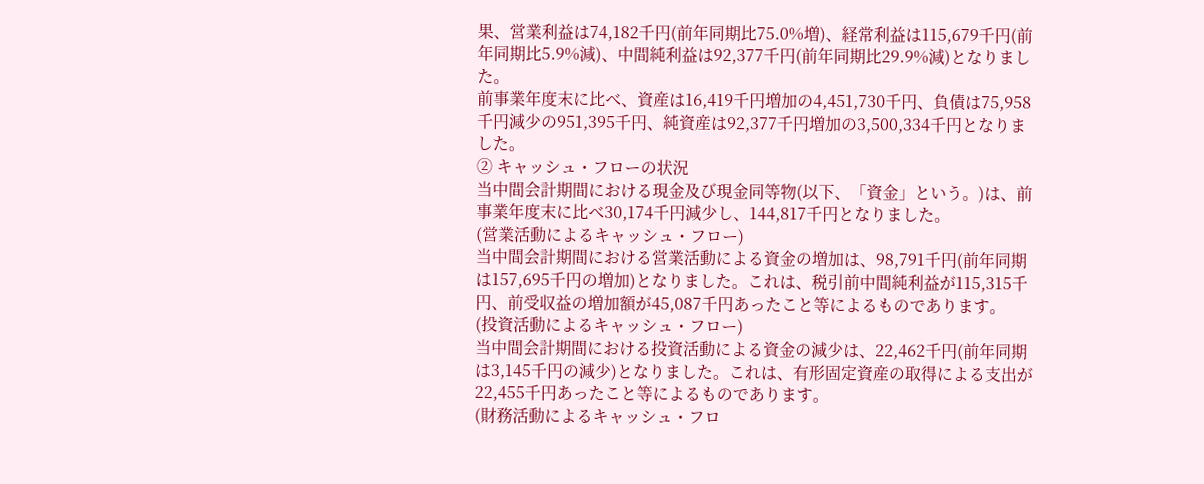果、営業利益は74,182千円(前年同期比75.0%増)、経常利益は115,679千円(前年同期比5.9%減)、中間純利益は92,377千円(前年同期比29.9%減)となりました。
前事業年度末に比べ、資産は16,419千円増加の4,451,730千円、負債は75,958千円減少の951,395千円、純資産は92,377千円増加の3,500,334千円となりました。
② キャッシュ・フローの状況
当中間会計期間における現金及び現金同等物(以下、「資金」という。)は、前事業年度末に比べ30,174千円減少し、144,817千円となりました。
(営業活動によるキャッシュ・フロー)
当中間会計期間における営業活動による資金の増加は、98,791千円(前年同期は157,695千円の増加)となりました。これは、税引前中間純利益が115,315千円、前受収益の増加額が45,087千円あったこと等によるものであります。
(投資活動によるキャッシュ・フロー)
当中間会計期間における投資活動による資金の減少は、22,462千円(前年同期は3,145千円の減少)となりました。これは、有形固定資産の取得による支出が22,455千円あったこと等によるものであります。
(財務活動によるキャッシュ・フロ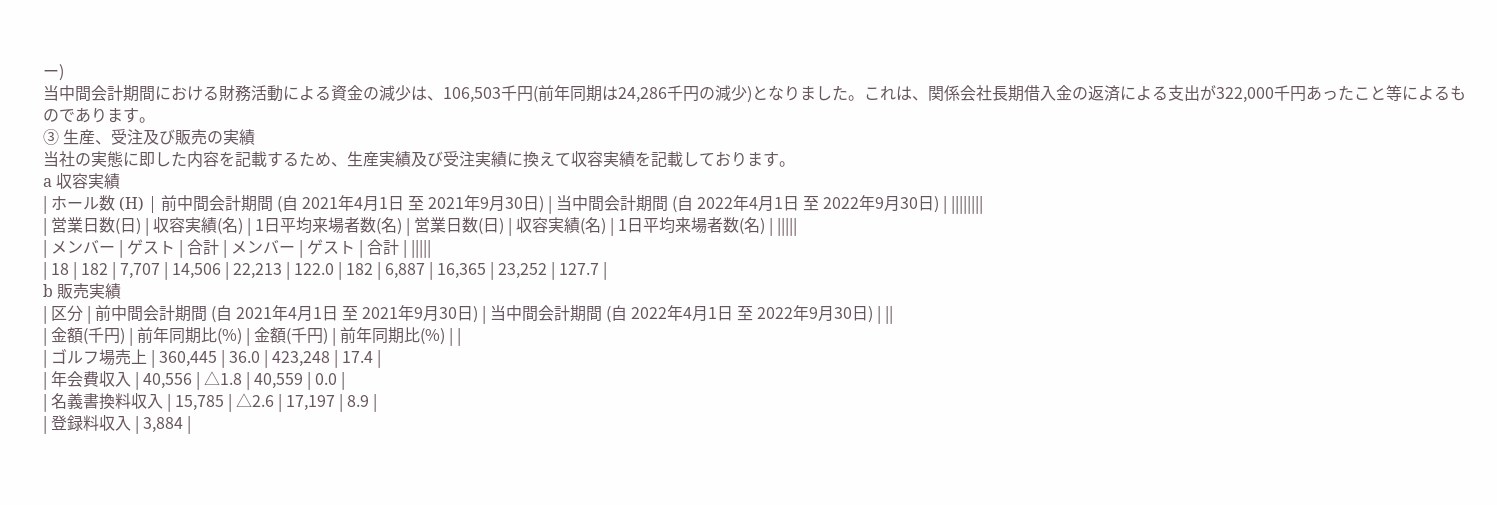ー)
当中間会計期間における財務活動による資金の減少は、106,503千円(前年同期は24,286千円の減少)となりました。これは、関係会社長期借入金の返済による支出が322,000千円あったこと等によるものであります。
③ 生産、受注及び販売の実績
当社の実態に即した内容を記載するため、生産実績及び受注実績に換えて収容実績を記載しております。
a 収容実績
| ホール数 (H) | 前中間会計期間 (自 2021年4月1日 至 2021年9月30日) | 当中間会計期間 (自 2022年4月1日 至 2022年9月30日) | ||||||||
| 営業日数(日) | 収容実績(名) | 1日平均来場者数(名) | 営業日数(日) | 収容実績(名) | 1日平均来場者数(名) | |||||
| メンバー | ゲスト | 合計 | メンバー | ゲスト | 合計 | |||||
| 18 | 182 | 7,707 | 14,506 | 22,213 | 122.0 | 182 | 6,887 | 16,365 | 23,252 | 127.7 |
b 販売実績
| 区分 | 前中間会計期間 (自 2021年4月1日 至 2021年9月30日) | 当中間会計期間 (自 2022年4月1日 至 2022年9月30日) | ||
| 金額(千円) | 前年同期比(%) | 金額(千円) | 前年同期比(%) | |
| ゴルフ場売上 | 360,445 | 36.0 | 423,248 | 17.4 |
| 年会費収入 | 40,556 | △1.8 | 40,559 | 0.0 |
| 名義書換料収入 | 15,785 | △2.6 | 17,197 | 8.9 |
| 登録料収入 | 3,884 |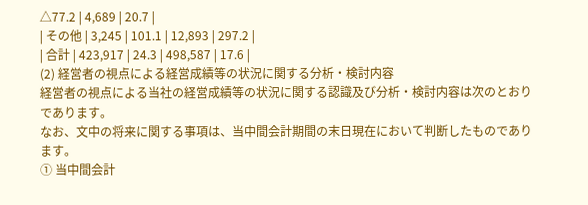△77.2 | 4,689 | 20.7 |
| その他 | 3,245 | 101.1 | 12,893 | 297.2 |
| 合計 | 423,917 | 24.3 | 498,587 | 17.6 |
(2) 経営者の視点による経営成績等の状況に関する分析・検討内容
経営者の視点による当社の経営成績等の状況に関する認識及び分析・検討内容は次のとおりであります。
なお、文中の将来に関する事項は、当中間会計期間の末日現在において判断したものであります。
① 当中間会計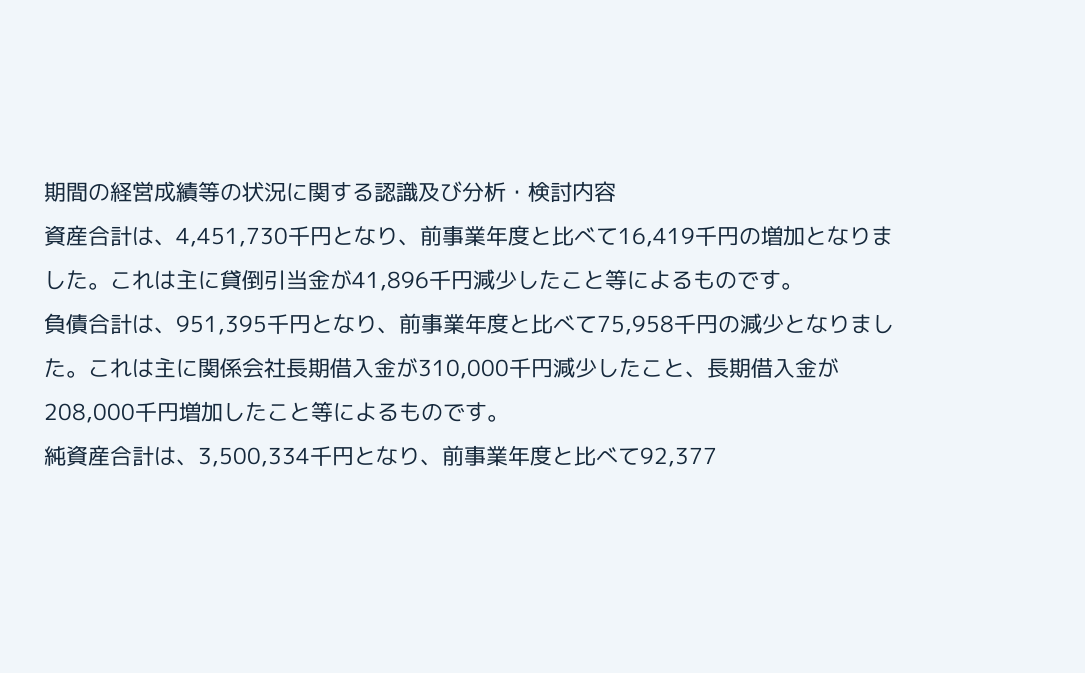期間の経営成績等の状況に関する認識及び分析・検討内容
資産合計は、4,451,730千円となり、前事業年度と比べて16,419千円の増加となりました。これは主に貸倒引当金が41,896千円減少したこと等によるものです。
負債合計は、951,395千円となり、前事業年度と比べて75,958千円の減少となりました。これは主に関係会社長期借入金が310,000千円減少したこと、長期借入金が208,000千円増加したこと等によるものです。
純資産合計は、3,500,334千円となり、前事業年度と比べて92,377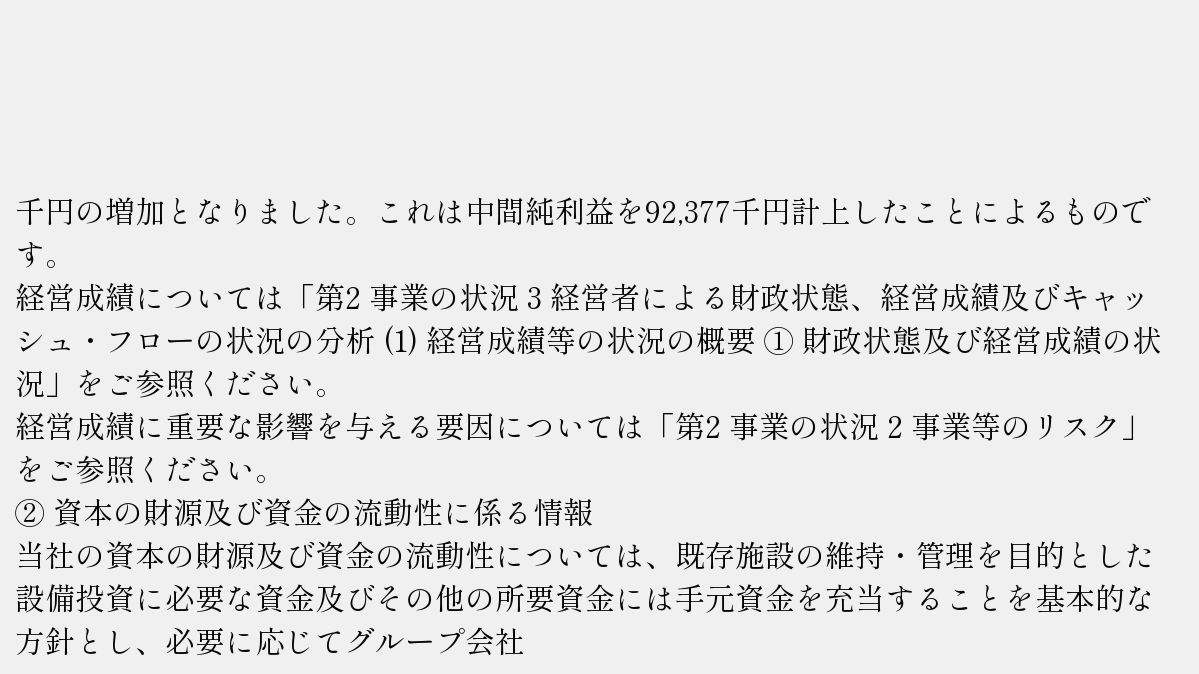千円の増加となりました。これは中間純利益を92,377千円計上したことによるものです。
経営成績については「第2 事業の状況 3 経営者による財政状態、経営成績及びキャッシュ・フローの状況の分析 (1) 経営成績等の状況の概要 ① 財政状態及び経営成績の状況」をご参照ください。
経営成績に重要な影響を与える要因については「第2 事業の状況 2 事業等のリスク」をご参照ください。
② 資本の財源及び資金の流動性に係る情報
当社の資本の財源及び資金の流動性については、既存施設の維持・管理を目的とした設備投資に必要な資金及びその他の所要資金には手元資金を充当することを基本的な方針とし、必要に応じてグループ会社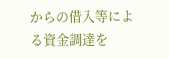からの借入等による資金調達を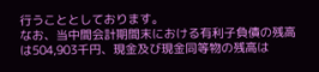行うこととしております。
なお、当中間会計期間末における有利子負債の残高は504,903千円、現金及び現金同等物の残高は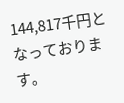144,817千円となっております。